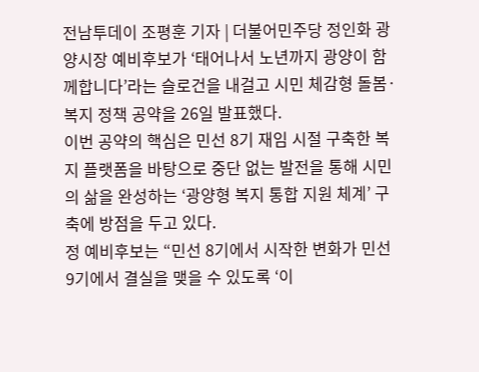전남투데이 조평훈 기자 | 더불어민주당 정인화 광양시장 예비후보가 ‘태어나서 노년까지 광양이 함께합니다’라는 슬로건을 내걸고 시민 체감형 돌봄·복지 정책 공약을 26일 발표했다.
이번 공약의 핵심은 민선 8기 재임 시절 구축한 복지 플랫폼을 바탕으로 중단 없는 발전을 통해 시민의 삶을 완성하는 ‘광양형 복지 통합 지원 체계’ 구축에 방점을 두고 있다.
정 예비후보는 “민선 8기에서 시작한 변화가 민선 9기에서 결실을 맺을 수 있도록 ‘이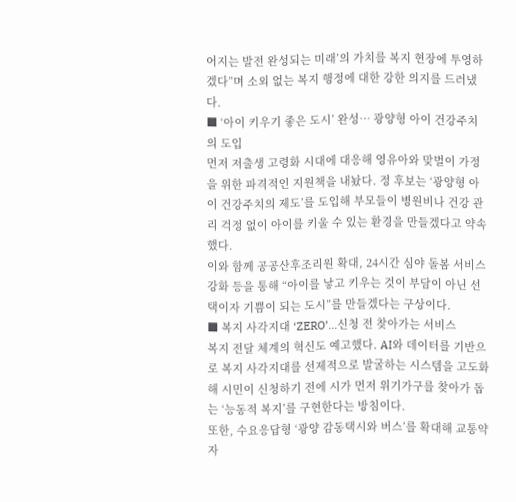어지는 발전 완성되는 미래’의 가치를 복지 현장에 투영하겠다”며 소외 없는 복지 행정에 대한 강한 의지를 드러냈다.
■ ‘아이 키우기 좋은 도시’ 완성… 광양형 아이 건강주치의 도입
먼저 저출생 고령화 시대에 대응해 영유아와 맞벌이 가정을 위한 파격적인 지원책을 내놨다. 정 후보는 ‘광양형 아이 건강주치의 제도’를 도입해 부모들이 병원비나 건강 관리 걱정 없이 아이를 키울 수 있는 환경을 만들겠다고 약속했다.
이와 함께 공공산후조리원 확대, 24시간 심야 돌봄 서비스 강화 등을 통해 “아이를 낳고 키우는 것이 부담이 아닌 선택이자 기쁨이 되는 도시”를 만들겠다는 구상이다.
■ 복지 사각지대 ‘ZERO’…신청 전 찾아가는 서비스
복지 전달 체계의 혁신도 예고했다. AI와 데이터를 기반으로 복지 사각지대를 선제적으로 발굴하는 시스템을 고도화해 시민이 신청하기 전에 시가 먼저 위기가구를 찾아가 돕는 ‘능동적 복지’를 구현한다는 방침이다.
또한, 수요응답형 ‘광양 감동택시와 버스’를 확대해 교통약자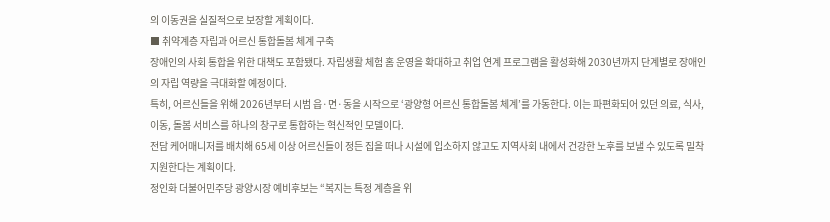의 이동권을 실질적으로 보장할 계획이다.
■ 취약계층 자립과 어르신 통합돌봄 체계 구축
장애인의 사회 통합을 위한 대책도 포함됐다. 자립생활 체험 홈 운영을 확대하고 취업 연계 프로그램을 활성화해 2030년까지 단계별로 장애인의 자립 역량을 극대화할 예정이다.
특히, 어르신들을 위해 2026년부터 시범 읍·면·동을 시작으로 ‘광양형 어르신 통합돌봄 체계’를 가동한다. 이는 파편화되어 있던 의료, 식사, 이동, 돌봄 서비스를 하나의 창구로 통합하는 혁신적인 모델이다.
전담 케어매니저를 배치해 65세 이상 어르신들이 정든 집을 떠나 시설에 입소하지 않고도 지역사회 내에서 건강한 노후를 보낼 수 있도록 밀착 지원한다는 계획이다.
정인화 더불어민주당 광양시장 예비후보는 “복지는 특정 계층을 위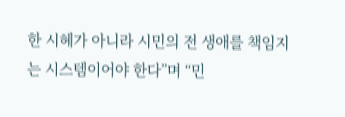한 시혜가 아니라 시민의 전 생애를 책임지는 시스템이어야 한다”며 “민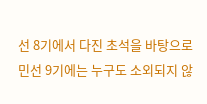선 8기에서 다진 초석을 바탕으로 민선 9기에는 누구도 소외되지 않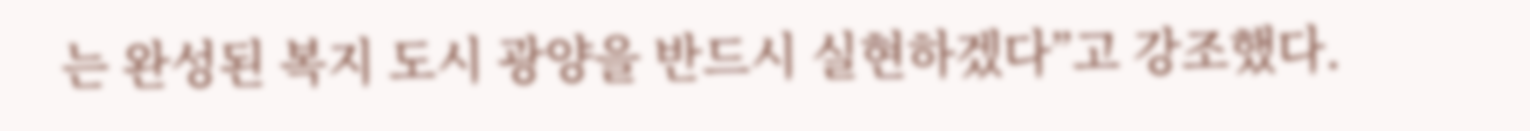는 완성된 복지 도시 광양을 반드시 실현하겠다”고 강조했다.